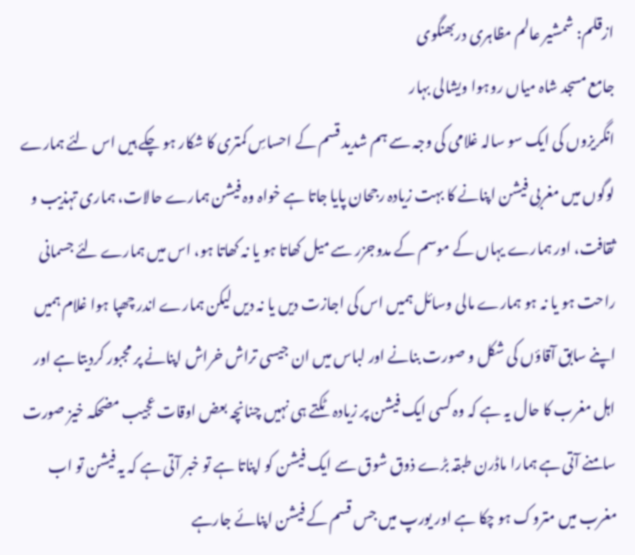ازقلم: شمشیر عالم مظاہری دربھنگوی
جامع مسجد شاہ میاں روہوا ویشالی بہار
انگریزوں کی ایک سو سالہ غلامی کی وجہ سے ہم شدید قسم کے احساسِ کمتری کا شکار ہو چکے ہیں اس لئے ہمارے لوگوں میں مغربی فیشن اپنانے کا بہت زیادہ رجحان پایا جاتا ہے خواہ وہ فیشن ہمارے حالات، ہماری تہذیب و ثقافت، اور ہمارے یہاں کے موسم کے مدوجزر سے میل کھاتا ہو یا نہ کھاتا ہو، اس میں ہمارے لئے جسمانی راحت ہو یا نہ ہو ہمارے مالی وسائل ہمیں اس کی اجازت دیں یا نہ دیں لیکن ہمارے اندر چھپا ہوا غلام ہمیں اپنے سابق آقاؤں کی شکل و صورت بنانے اور لباس میں ان جیسی تراش خراش اپنانے پر مجبور کردیتا ہے اور اہل مغرب کا حال یہ ہے کہ وہ کسی ایک فیشن پر زیادہ ٹکتے ہی نہیں چنانچہ بعض اوقات عجیب مضحکہ خیز صورت سامنے آتی ہے ہمارا ماڈرن طبقہ بڑے ذوق شوق سے ایک فیشن کو اپناتا ہے تو خبر آتی ہے کہ یہ فیشن تو اب مغرب میں متروک ہو چکا ہے اور یورپ میں جس قسم کے فیشن اپنائے جارہے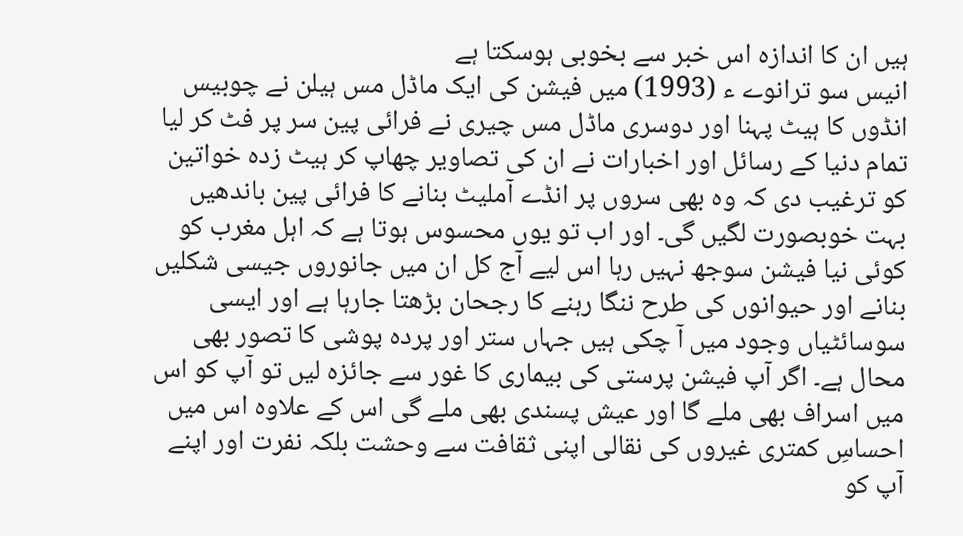ہیں ان کا اندازہ اس خبر سے بخوبی ہوسکتا ہے
انیس سو ترانوے ء (1993) میں فیشن کی ایک ماڈل مس ہیلن نے چوبیس انڈوں کا ہیٹ پہنا اور دوسری ماڈل مس چیری نے فرائی پین سر پر فٹ کر لیا تمام دنیا کے رسائل اور اخبارات نے ان کی تصاویر چھاپ کر ہیٹ زدہ خواتین کو ترغیب دی کہ وہ بھی سروں پر انڈے آملیٹ بنانے کا فرائی پین باندھیں بہت خوبصورت لگیں گی۔ اور اب تو یوں محسوس ہوتا ہے کہ اہل مغرب کو کوئی نیا فیشن سوجھ نہیں رہا اس لیے آج کل ان میں جانوروں جیسی شکلیں بنانے اور حیوانوں کی طرح ننگا رہنے کا رجحان بڑھتا جارہا ہے اور ایسی سوسائٹیاں وجود میں آ چکی ہیں جہاں ستر اور پردہ پوشی کا تصور بھی محال ہے۔ اگر آپ فیشن پرستی کی بیماری کا غور سے جائزہ لیں تو آپ کو اس میں اسراف بھی ملے گا اور عیش پسندی بھی ملے گی اس کے علاوہ اس میں احساسِ کمتری غیروں کی نقالی اپنی ثقافت سے وحشت بلکہ نفرت اور اپنے آپ کو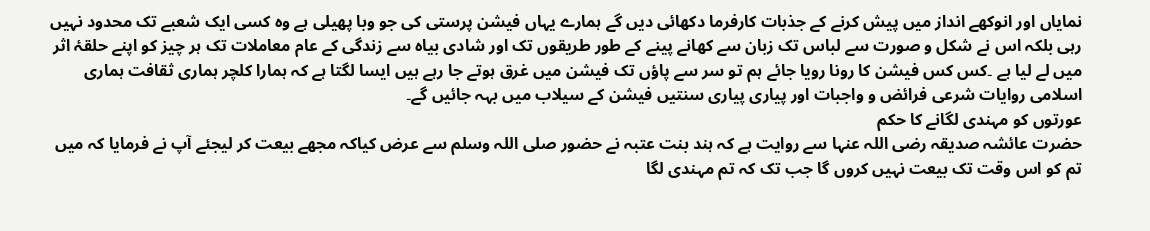نمایاں اور انوکھے انداز میں پیش کرنے کے جذبات کارفرما دکھائی دیں گے ہمارے یہاں فیشن پرستی کی جو وبا پھیلی ہے وہ کسی ایک شعبے تک محدود نہیں رہی بلکہ اس نے شکل و صورت سے لباس تک زبان سے کھانے پینے کے طور طریقوں تک اور شادی بیاہ سے زندگی کے عام معاملات تک ہر چیز کو اپنے حلقۂ اثر میں لے لیا ہے ۔کس کس فیشن کا رونا رویا جائے ہم تو سر سے پاؤں تک فیشن میں غرق ہوتے جا رہے ہیں ایسا لگتا ہے کہ ہمارا کلچر ہماری ثقافت ہماری اسلامی روایات شرعی فرائض و واجبات اور پیاری پیاری سنتیں فیشن کے سیلاب میں بہہ جائیں گے۔
عورتوں کو مہندی لگانے کا حکم
حضرت عائشہ صدیقہ رضی اللہ عنہا سے روایت ہے کہ ہند بنت عتبہ نے حضور صلی اللہ وسلم سے عرض کیاکہ مجھے بیعت کر لیجئے آپ نے فرمایا کہ میں تم کو اس وقت تک بیعت نہیں کروں گا جب تک کہ تم مہندی لگا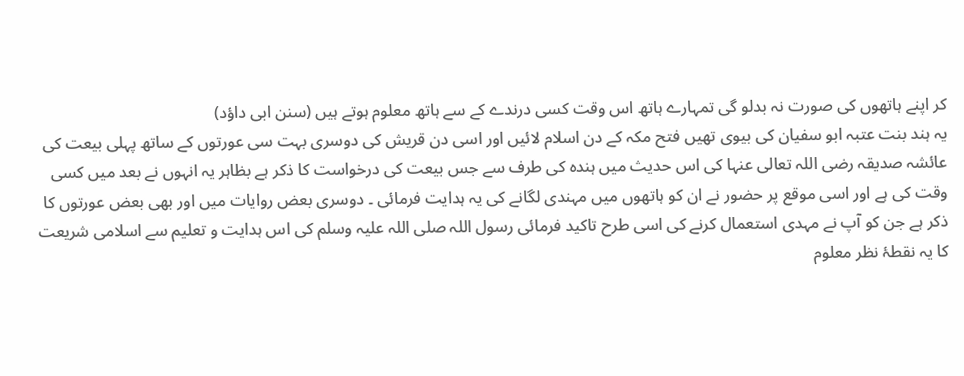کر اپنے ہاتھوں کی صورت نہ بدلو گی تمہارے ہاتھ اس وقت کسی درندے کے سے ہاتھ معلوم ہوتے ہیں (سنن ابی داؤد)
یہ ہند بنت عتبہ ابو سفیان کی بیوی تھیں فتح مکہ کے دن اسلام لائیں اور اسی دن قریش کی دوسری بہت سی عورتوں کے ساتھ پہلی بیعت کی عائشہ صدیقہ رضی اللہ تعالی عنہا کی اس حدیث میں ہندہ کی طرف سے جس بیعت کی درخواست کا ذکر ہے بظاہر یہ انہوں نے بعد میں کسی وقت کی ہے اور اسی موقع پر حضور نے ان کو ہاتھوں میں مہندی لگانے کی یہ ہدایت فرمائی ۔ دوسری بعض روایات میں اور بھی بعض عورتوں کا ذکر ہے جن کو آپ نے مہدی استعمال کرنے کی اسی طرح تاکید فرمائی رسول اللہ صلی اللہ علیہ وسلم کی اس ہدایت و تعلیم سے اسلامی شریعت کا یہ نقطۂ نظر معلوم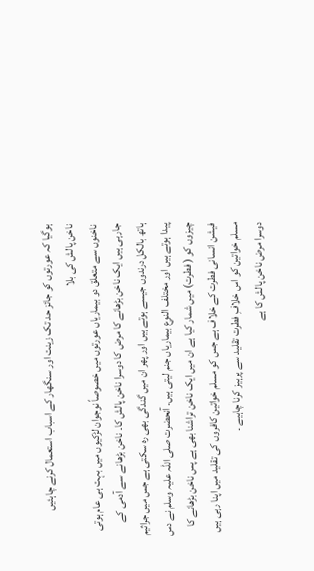ہوگیا کہ عورتوں کو جائز حد تک زینت اور سنگھار کے اسباب استعمال کرنے چاہئیں
ناخن پالش کی بلا
ناخنوں سے متعلق دو بیماریاں عورتوں میں خصوصاً نوجوان لڑکیوں میں بہت ہی عام ہوتی جارہی ہیں ایک ناخن بڑھانے کا مرض کا دوسرا ناخن پالش کا۔ ناخن بڑھانے سے آدمی کے ہاتھ بالکل درندوں جیسے ہوتے ہیں اور پھر ان میں گندگی بھی رہ سکتی ہے جس میں جراثیم پیدا ہوتے ہیں اور مختلف النوع بیماریاں جنم لیتی ہیں۔ آنحضرت صلی اللہ علیہ وسلم نے دس چیزوں کو ( فطرت) میں شمار کیا ہے ان میں ایک ناخن تراشنا بھی ہے پس ناخن بڑھانے کا فیشن انسانی فطرت کے خلاف ہے جس کو مسلم خواتین کافروں کی تقلید میں اپنا رہی ہیں مسلم خواتین کو اس خلافِ فطرت تقلید سے پرہیز کرنا چاہیے ۔
دوسرا مرض ناخن پالش کا ہے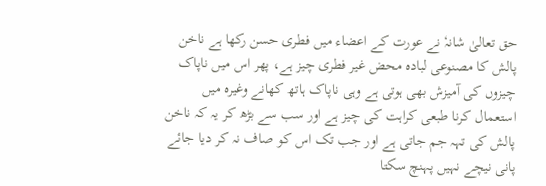حق تعالیٰ شانہٗ نے عورت کے اعضاء میں فطری حسن رکھا ہے ناخن پالش کا مصنوعی لبادہ محض غیر فطری چیز ہے، پھر اس میں ناپاک چیزوں کی آمیزش بھی ہوتی ہے وہی ناپاک ہاتھ کھانے وغیرہ میں استعمال کرنا طبعی کراہت کی چیز ہے اور سب سے بڑھ کر یہ کہ ناخن پالش کی تہہ جم جاتی ہے اور جب تک اس کو صاف نہ کر دیا جائے پانی نیچے نہیں پہنچ سکتا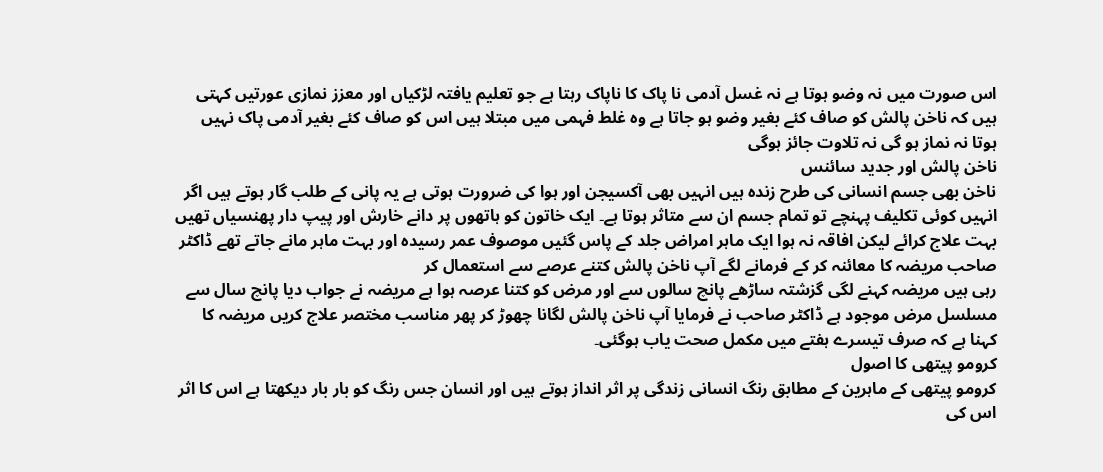اس صورت میں نہ وضو ہوتا ہے نہ غسل آدمی نا پاک کا ناپاک رہتا ہے جو تعلیم یافتہ لڑکیاں اور معزز نمازی عورتیں کہتی ہیں کہ ناخن پالش کو صاف کئے بغیر وضو ہو جاتا ہے وہ غلط فہمی میں مبتلا ہیں اس کو صاف کئے بغیر آدمی پاک نہیں ہوتا نہ نماز ہو گی نہ تلاوت جائز ہوگی
ناخن پالش اور جدید سائنس
ناخن بھی جسم انسانی کی طرح زندہ ہیں انہیں بھی آکسیجن اور ہوا کی ضرورت ہوتی ہے یہ پانی کے طلب گار ہوتے ہیں اگر انہیں کوئی تکلیف پہنچے تو تمام جسم ان سے متاثر ہوتا ہے۔ ایک خاتون کو ہاتھوں پر دانے خارش اور پیپ دار پھنسیاں تھیں بہت علاج کرائے لیکن افاقہ نہ ہوا ایک ماہر امراض جلد کے پاس گئیں موصوف عمر رسیدہ اور بہت ماہر مانے جاتے تھے ڈاکٹر صاحب مریضہ کا معائنہ کر کے فرمانے لگے آپ ناخن پالش کتنے عرصے سے استعمال کر
رہی ہیں مریضہ کہنے لگی گزشتہ ساڑھے پانچ سالوں سے اور مرض کو کتنا عرصہ ہوا ہے مریضہ نے جواب دیا پانچ سال سے مسلسل مرض موجود ہے ڈاکٹر صاحب نے فرمایا آپ ناخن پالش لگانا چھوڑ کر پھر مناسب مختصر علاج کریں مریضہ کا کہنا ہے کہ صرف تیسرے ہفتے میں مکمل صحت یاب ہوگئی۔
کرومو پیتھی کا اصول
کرومو پیتھی کے ماہرین کے مطابق رنگ انسانی زندگی پر اثر انداز ہوتے ہیں اور انسان جس رنگ کو بار بار دیکھتا ہے اس کا اثر اس کی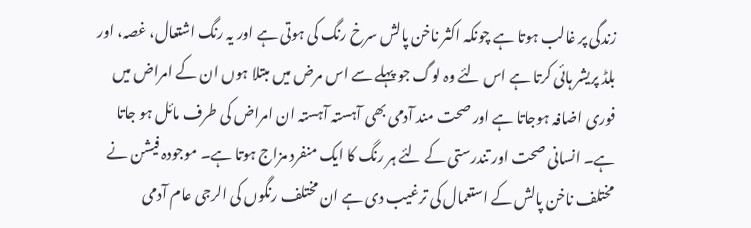زندگی پر غالب ہوتا ہے چونکہ اکثر ناخن پالش سرخ رنگ کی ہوتی ہے اور یہ رنگ اشتعال، غصہ، اور بلڈ پریشر ہائی کرتا ہے اس لئے وہ لوگ جو پہلے سے اس مرض میں مبتلا ہوں ان کے امراض میں فوری اضافہ ہوجاتا ہے اور صحت مند آدمی بھی آہستہ آہستہ ان امراض کی طرف مائل ہو جاتا ہے۔ انسانی صحت اور تندرستی کے لئے ہر رنگ کا ایک منفرد مزاج ہوتا ہے۔ موجودہ فیشن نے مختلف ناخن پالش کے استعمال کی ترغیب دی ہے ان مختلف رنگوں کی الرجی عام آدمی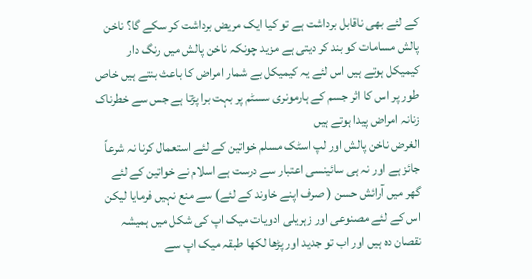کے لئے بھی ناقابل برداشت ہے تو کیا ایک مریض برداشت کر سکے گا؟ ناخن پالش مسامات کو بند کر دیتی ہے مزید چونکہ ناخن پالش میں رنگ دار کیمیکل ہوتے ہیں اس لئے یہ کیمیکل بے شمار امراض کا باعث بنتے ہیں خاص طور پر اس کا اثر جسم کے ہارمونری سسٹم پر بہت برا پڑتا ہے جس سے خطرناک زنانہ امراض پیدا ہوتے ہیں
الغرض ناخن پالش اور لپ اسٹک مسلم خواتین کے لئے استعمال کرنا نہ شرعاً جائز ہے اور نہ ہی سائینسی اعتبار سے درست ہے اسلام نے خواتین کے لئے گھر میں آرائش حسن ( صرف اپنے خاوند کے لئے) سے منع نہیں فرمایا لیکن اس کے لئے مصنوعی اور زہریلی ادویات میک اپ کی شکل میں ہمیشہ نقصان دہ ہیں اور اب تو جدید اور پڑھا لکھا طبقہ میک اپ سے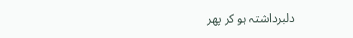دلبرداشتہ ہو کر پھر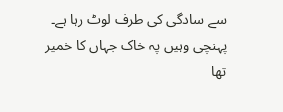سے سادگی کی طرف لوٹ رہا ہے۔
پہنچی وہیں پہ خاک جہاں کا خمیر تھا